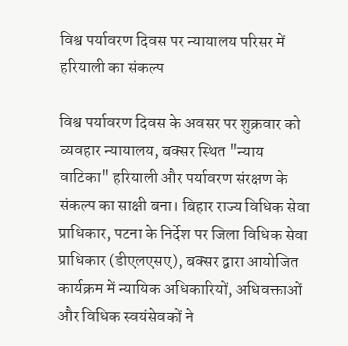विश्व पर्यावरण दिवस पर न्यायालय परिसर में हरियाली का संकल्प

विश्व पर्यावरण दिवस के अवसर पर शुक्रवार को व्यवहार न्यायालय, बक्सर स्थित "न्याय वाटिका" हरियाली और पर्यावरण संरक्षण के संकल्प का साक्षी बना। बिहार राज्य विधिक सेवा प्राधिकार, पटना के निर्देश पर जिला विधिक सेवा प्राधिकार (डीएलएसए), बक्सर द्वारा आयोजित कार्यक्रम में न्यायिक अधिकारियों, अधिवक्ताओं और विधिक स्वयंसेवकों ने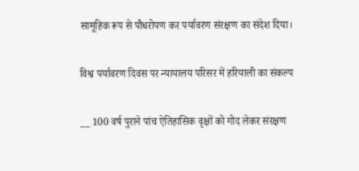सामूहिक रूप से पौधरोपण कर पर्यावरण संरक्षण का संदेश दिया।

विश्व पर्यावरण दिवस पर न्यायालय परिसर में हरियाली का संकल्प

__ 100 वर्ष पुराने पांच ऐतिहासिक वृक्षों को गोद लेकर संरक्षण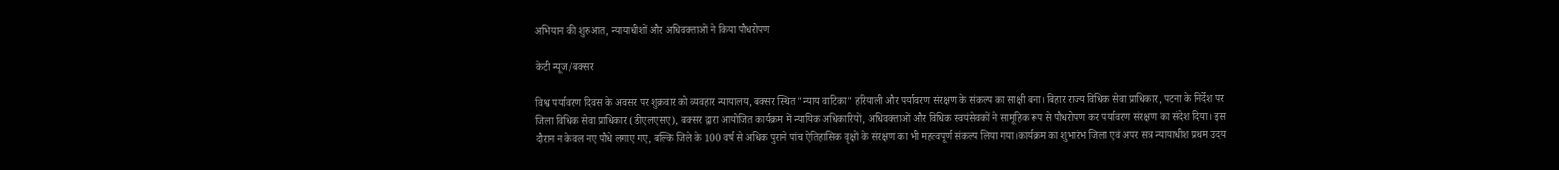अभियान की शुरुआत, न्यायाधीशों और अधिवक्ताओं ने किया पौधरोपण

केटी न्यूज/बक्सर

विश्व पर्यावरण दिवस के अवसर पर शुक्रवार को व्यवहार न्यायालय, बक्सर स्थित "न्याय वाटिका" हरियाली और पर्यावरण संरक्षण के संकल्प का साक्षी बना। बिहार राज्य विधिक सेवा प्राधिकार, पटना के निर्देश पर जिला विधिक सेवा प्राधिकार (डीएलएसए), बक्सर द्वारा आयोजित कार्यक्रम में न्यायिक अधिकारियों, अधिवक्ताओं और विधिक स्वयंसेवकों ने सामूहिक रूप से पौधरोपण कर पर्यावरण संरक्षण का संदेश दिया। इस दौरान न केवल नए पौधे लगाए गए, बल्कि जिले के 100 वर्ष से अधिक पुराने पांच ऐतिहासिक वृक्षों के संरक्षण का भी महत्वपूर्ण संकल्प लिया गया।कार्यक्रम का शुभारंभ जिला एवं अपर सत्र न्यायाधीश प्रथम उदय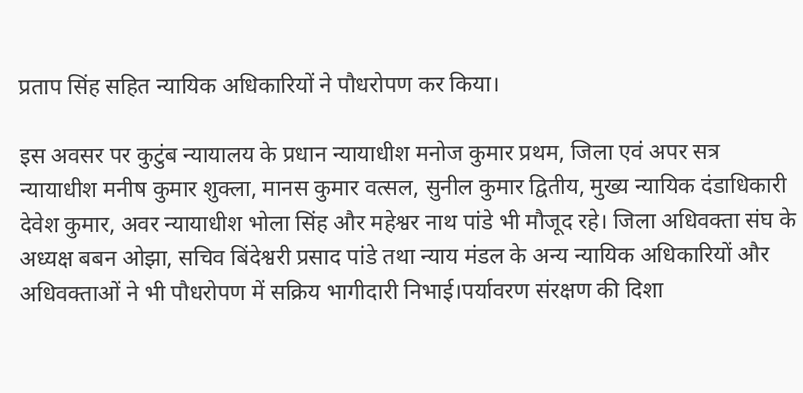प्रताप सिंह सहित न्यायिक अधिकारियों ने पौधरोपण कर किया।

इस अवसर पर कुटुंब न्यायालय के प्रधान न्यायाधीश मनोज कुमार प्रथम, जिला एवं अपर सत्र न्यायाधीश मनीष कुमार शुक्ला, मानस कुमार वत्सल, सुनील कुमार द्वितीय, मुख्य न्यायिक दंडाधिकारी देवेश कुमार, अवर न्यायाधीश भोला सिंह और महेश्वर नाथ पांडे भी मौजूद रहे। जिला अधिवक्ता संघ के अध्यक्ष बबन ओझा, सचिव बिंदेश्वरी प्रसाद पांडे तथा न्याय मंडल के अन्य न्यायिक अधिकारियों और अधिवक्ताओं ने भी पौधरोपण में सक्रिय भागीदारी निभाई।पर्यावरण संरक्षण की दिशा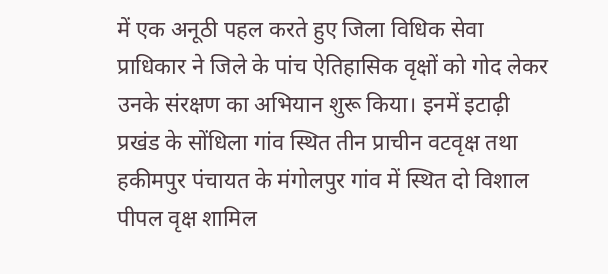में एक अनूठी पहल करते हुए जिला विधिक सेवा प्राधिकार ने जिले के पांच ऐतिहासिक वृक्षों को गोद लेकर उनके संरक्षण का अभियान शुरू किया। इनमें इटाढ़ी प्रखंड के सोंधिला गांव स्थित तीन प्राचीन वटवृक्ष तथा हकीमपुर पंचायत के मंगोलपुर गांव में स्थित दो विशाल पीपल वृक्ष शामिल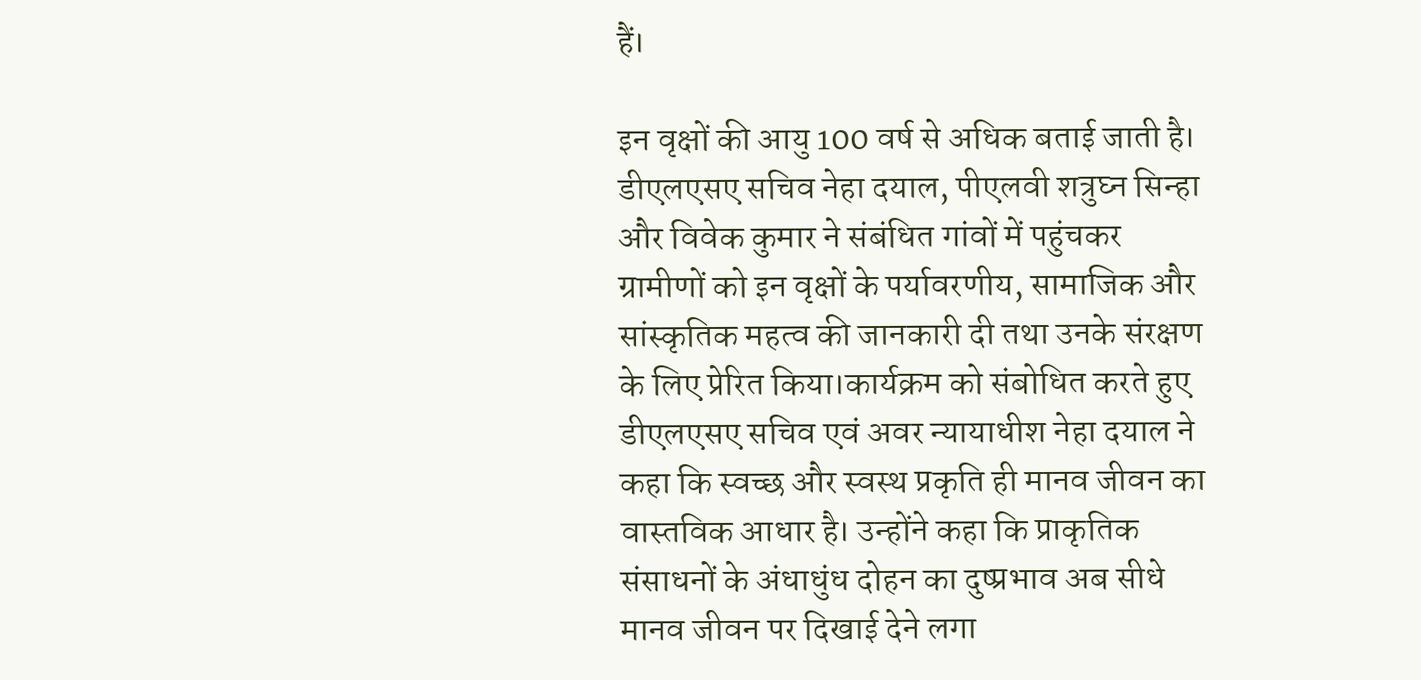हैं।

इन वृक्षों की आयु 100 वर्ष से अधिक बताई जाती है। डीएलएसए सचिव नेहा दयाल, पीएलवी शत्रुघ्न सिन्हा और विवेक कुमार ने संबंधित गांवों में पहुंचकर ग्रामीणों को इन वृक्षों के पर्यावरणीय, सामाजिक और सांस्कृतिक महत्व की जानकारी दी तथा उनके संरक्षण के लिए प्रेरित किया।कार्यक्रम को संबोधित करते हुए डीएलएसए सचिव एवं अवर न्यायाधीश नेहा दयाल ने कहा कि स्वच्छ और स्वस्थ प्रकृति ही मानव जीवन का वास्तविक आधार है। उन्होंने कहा कि प्राकृतिक संसाधनों के अंधाधुंध दोहन का दुष्प्रभाव अब सीधे मानव जीवन पर दिखाई देने लगा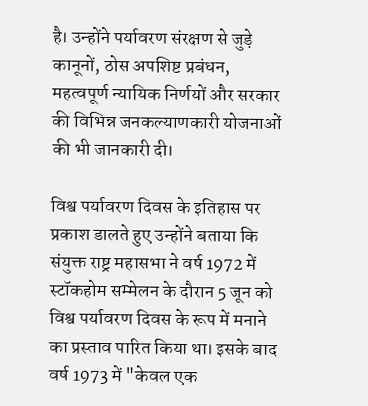है। उन्होंने पर्यावरण संरक्षण से जुड़े कानूनों, ठोस अपशिष्ट प्रबंधन, महत्वपूर्ण न्यायिक निर्णयों और सरकार की विभिन्न जनकल्याणकारी योजनाओं की भी जानकारी दी।

विश्व पर्यावरण दिवस के इतिहास पर प्रकाश डालते हुए उन्होंने बताया कि संयुक्त राष्ट्र महासभा ने वर्ष 1972 में स्टॉकहोम सम्मेलन के दौरान 5 जून को विश्व पर्यावरण दिवस के रूप में मनाने का प्रस्ताव पारित किया था। इसके बाद वर्ष 1973 में "केवल एक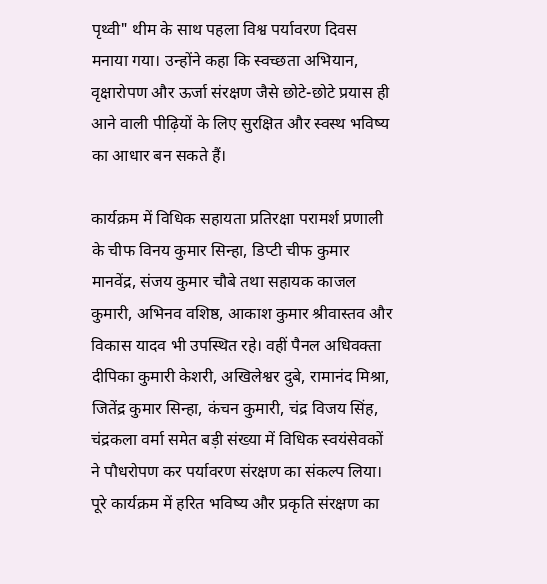पृथ्वी" थीम के साथ पहला विश्व पर्यावरण दिवस मनाया गया। उन्होंने कहा कि स्वच्छता अभियान, वृक्षारोपण और ऊर्जा संरक्षण जैसे छोटे-छोटे प्रयास ही आने वाली पीढ़ियों के लिए सुरक्षित और स्वस्थ भविष्य का आधार बन सकते हैं।

कार्यक्रम में विधिक सहायता प्रतिरक्षा परामर्श प्रणाली के चीफ विनय कुमार सिन्हा, डिप्टी चीफ कुमार मानवेंद्र, संजय कुमार चौबे तथा सहायक काजल कुमारी, अभिनव वशिष्ठ, आकाश कुमार श्रीवास्तव और विकास यादव भी उपस्थित रहे। वहीं पैनल अधिवक्ता दीपिका कुमारी केशरी, अखिलेश्वर दुबे, रामानंद मिश्रा, जितेंद्र कुमार सिन्हा, कंचन कुमारी, चंद्र विजय सिंह, चंद्रकला वर्मा समेत बड़ी संख्या में विधिक स्वयंसेवकों ने पौधरोपण कर पर्यावरण संरक्षण का संकल्प लिया। पूरे कार्यक्रम में हरित भविष्य और प्रकृति संरक्षण का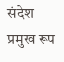संदेश प्रमुख रूप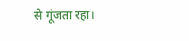से गूंजता रहा।